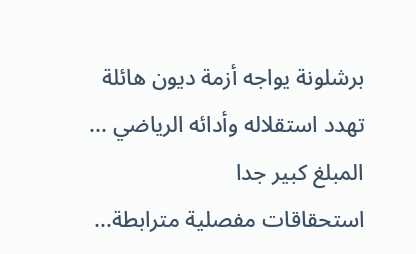برشلونة يواجه أزمة ديون هائلة تهدد استقلاله وأدائه الرياضي ... المبلغ كبير جدا
استحقاقات مفصلية مترابطة...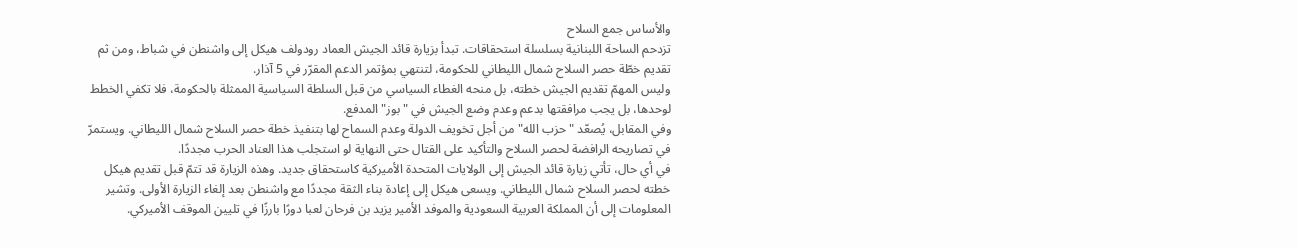والأساس جمع السلاح
تزدحم الساحة اللبنانية بسلسلة استحقاقات. تبدأ بزيارة قائد الجيش العماد رودولف هيكل إلى واشنطن في شباط، ومن ثم تقديم خطّة حصر السلاح شمال الليطاني للحكومة، لتنتهي بمؤتمر الدعم المقرّر في 5 آذار.
وليس المهمّ تقديم الجيش خطته، بل منحه الغطاء السياسي من قبل السلطة السياسية الممثلة بالحكومة، فلا تكفي الخطط لوحدها، بل يجب مرافقتها بدعم وعدم وضع الجيش في "بوز" المدفع.
وفي المقابل، يُصعّد "حزب الله" من أجل تخويف الدولة وعدم السماح لها بتنفيذ خطة حصر السلاح شمال الليطاني. ويستمرّ في تصاريحه الرافضة لحصر السلاح والتأكيد على القتال حتى النهاية لو استجلب هذا العناد الحرب مجددًا.
في أي حال، تأتي زيارة قائد الجيش إلى الولايات المتحدة الأميركية كاستحقاق جديد. وهذه الزيارة قد تتمّ قبل تقديم هيكل خطته لحصر السلاح شمال الليطاني. ويسعى هيكل إلى إعادة بناء الثقة مجددًا مع واشنطن بعد إلغاء الزيارة الأولى. وتشير المعلومات إلى أن المملكة العربية السعودية والموفد الأمير يزيد بن فرحان لعبا دورًا بارزًا في تليين الموقف الأميركي.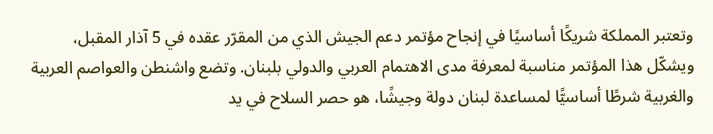وتعتبر المملكة شريكًا أساسيًا في إنجاح مؤتمر دعم الجيش الذي من المقرّر عقده في 5 آذار المقبل، ويشكّل هذا المؤتمر مناسبة لمعرفة مدى الاهتمام العربي والدولي بلبنان. وتضع واشنطن والعواصم العربية والغربية شرطًا أساسيًّا لمساعدة لبنان دولة وجيشًا، هو حصر السلاح في يد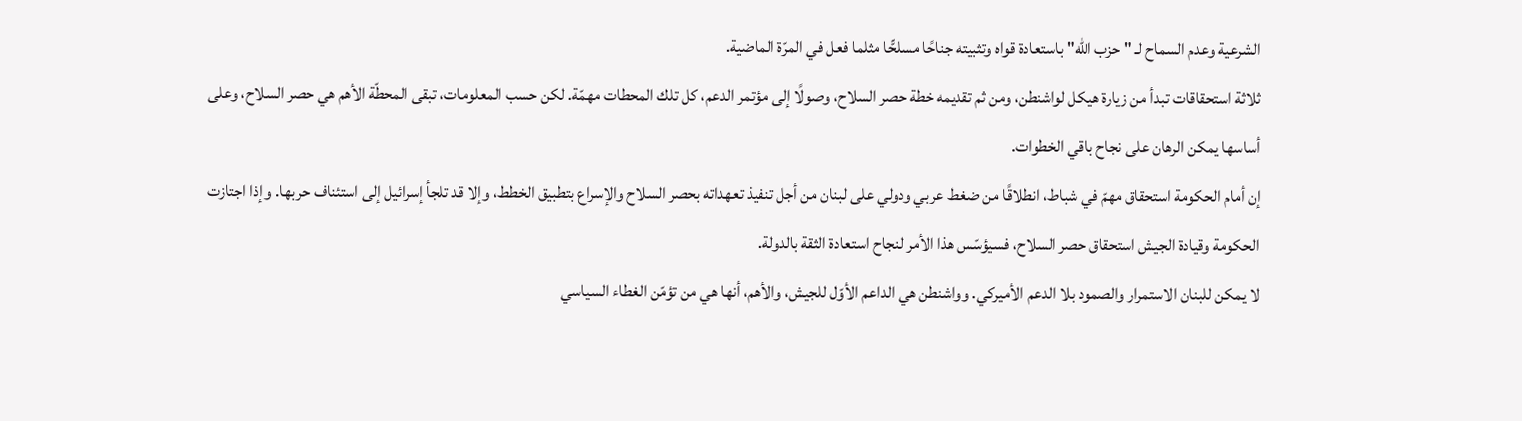الشرعية وعدم السماح لـ "حزب الله" باستعادة قواه وتثبيته جناحًا مسلحًّا مثلما فعل في المرّة الماضية.
ثلاثة استحقاقات تبدأ من زيارة هيكل لواشنطن، ومن ثم تقديمه خطة حصر السلاح، وصولًا إلى مؤتمر الدعم، كل تلك المحطات مهمّة. لكن حسب المعلومات، تبقى المحطّة الأهم هي حصر السلاح، وعلى أساسها يمكن الرهان على نجاح باقي الخطوات.
إن أمام الحكومة استحقاق مهمّ في شباط، انطلاقًا من ضغط عربي ودولي على لبنان من أجل تنفيذ تعهداته بحصر السلاح والإسراع بتطبيق الخطط، وإلا قد تلجأ إسرائيل إلى استئناف حربها. وإذا اجتازت الحكومة وقيادة الجيش استحقاق حصر السلاح، فسيؤسّس هذا الأمر لنجاح استعادة الثقة بالدولة.
لا يمكن للبنان الاستمرار والصمود بلا الدعم الأميركي. وواشنطن هي الداعم الأوّل للجيش، والأهم، أنها هي من تؤمّن الغطاء السياسي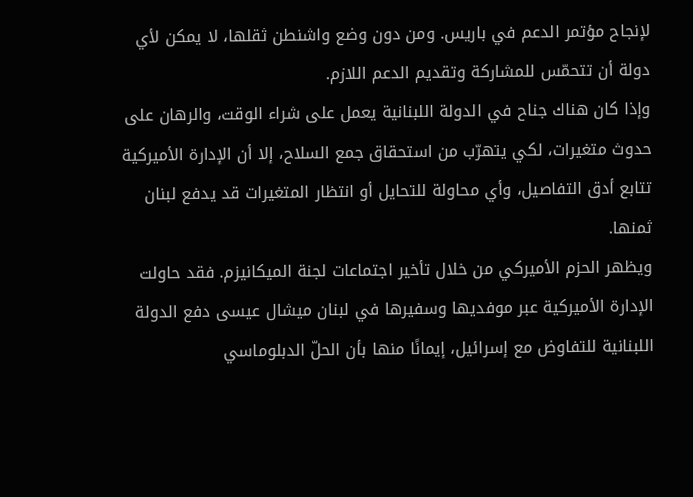لإنجاح مؤتمر الدعم في باريس. ومن دون وضع واشنطن ثقلها، لا يمكن لأي دولة أن تتحمّس للمشاركة وتقديم الدعم اللازم.
وإذا كان هناك جناح في الدولة اللبنانية يعمل على شراء الوقت، والرهان على حدوث متغيرات، لكي يتهرّب من استحقاق جمع السلاح، إلا أن الإدارة الأميركية تتابع أدق التفاصيل، وأي محاولة للتحايل أو انتظار المتغيرات قد يدفع لبنان ثمنها.
ويظهر الحزم الأميركي من خلال تأخير اجتماعات لجنة الميكانيزم. فقد حاولت الإدارة الأميركية عبر موفديها وسفيرها في لبنان ميشال عيسى دفع الدولة اللبنانية للتفاوض مع إسرائيل، إيمانًا منها بأن الحلّ الدبلوماسي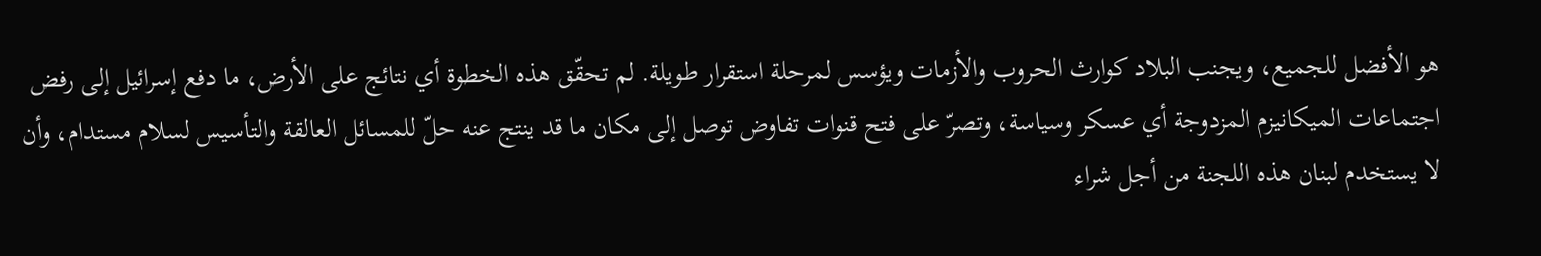هو الأفضل للجميع، ويجنب البلاد كوارث الحروب والأزمات ويؤسس لمرحلة استقرار طويلة. لم تحقّق هذه الخطوة أي نتائج على الأرض، ما دفع إسرائيل إلى رفض اجتماعات الميكانيزم المزدوجة أي عسكر وسياسة، وتصرّ على فتح قنوات تفاوض توصل إلى مكان ما قد ينتج عنه حلّ للمسائل العالقة والتأسيس لسلام مستدام، وأن لا يستخدم لبنان هذه اللجنة من أجل شراء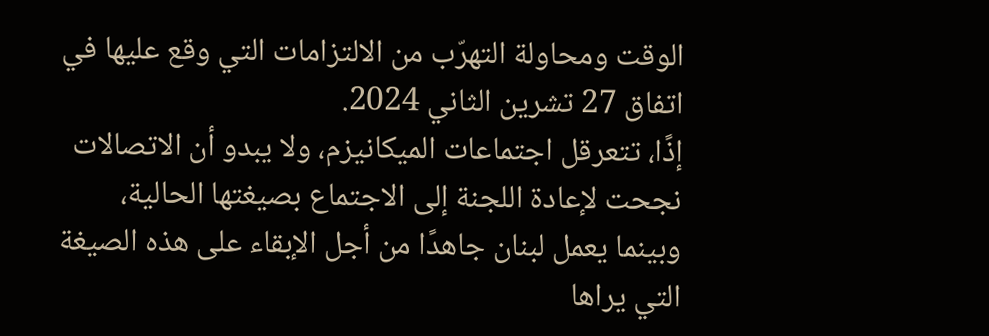الوقت ومحاولة التهرّب من الالتزامات التي وقع عليها في اتفاق 27 تشرين الثاني 2024.
إذًا، تتعرقل اجتماعات الميكانيزم، ولا يبدو أن الاتصالات نجحت لإعادة اللجنة إلى الاجتماع بصيغتها الحالية، وبينما يعمل لبنان جاهدًا من أجل الإبقاء على هذه الصيغة التي يراها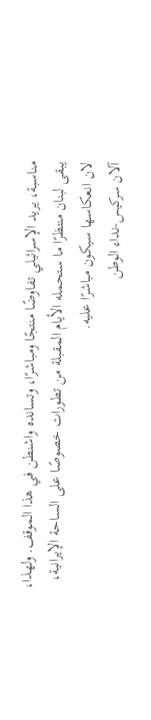مناسبة، يريد الإسرائيلي تفاوضًا منتجًا ومباشرًا، وتسانده واشنطن في هذا الموقف. ولهذا، يبقى لبنان منتظرًا ما ستحمله الأيام المقبلة من تطورات خصوصًا على الساحة الإيرانية، لان انعكاسها سيكون مباشرًا عليه.
آلان سركيس-نداء الوطن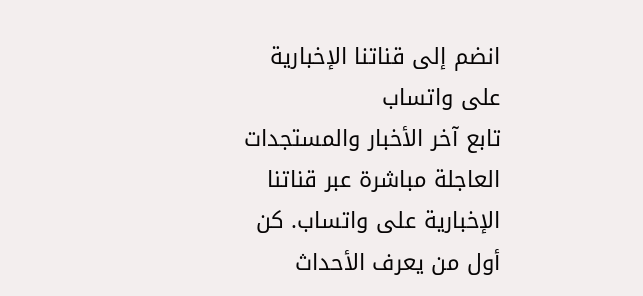انضم إلى قناتنا الإخبارية على واتساب
تابع آخر الأخبار والمستجدات العاجلة مباشرة عبر قناتنا الإخبارية على واتساب. كن أول من يعرف الأحداث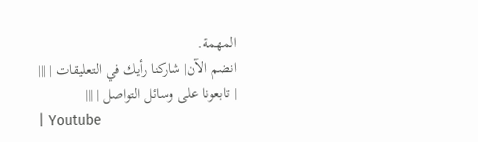المهمة.
انضم الآن| شاركنا رأيك في التعليقات | |||
| تابعونا على وسائل التواصل | |||
| Youtube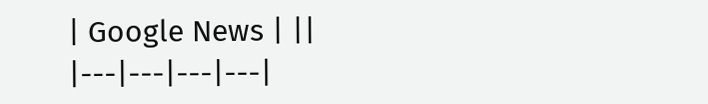| Google News | ||
|---|---|---|---|